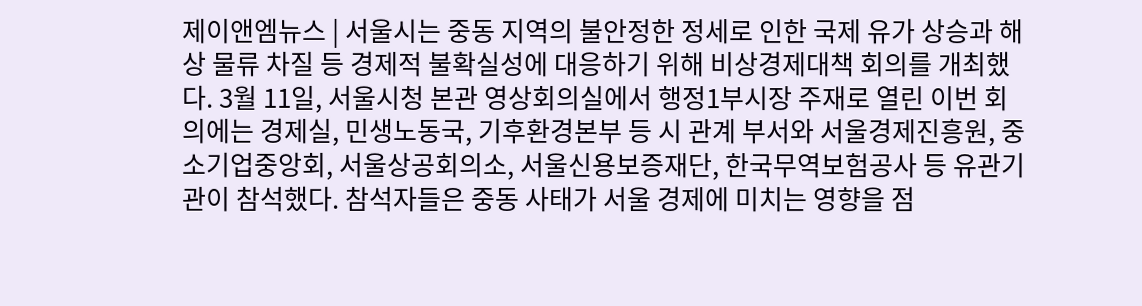제이앤엠뉴스 | 서울시는 중동 지역의 불안정한 정세로 인한 국제 유가 상승과 해상 물류 차질 등 경제적 불확실성에 대응하기 위해 비상경제대책 회의를 개최했다. 3월 11일, 서울시청 본관 영상회의실에서 행정1부시장 주재로 열린 이번 회의에는 경제실, 민생노동국, 기후환경본부 등 시 관계 부서와 서울경제진흥원, 중소기업중앙회, 서울상공회의소, 서울신용보증재단, 한국무역보험공사 등 유관기관이 참석했다. 참석자들은 중동 사태가 서울 경제에 미치는 영향을 점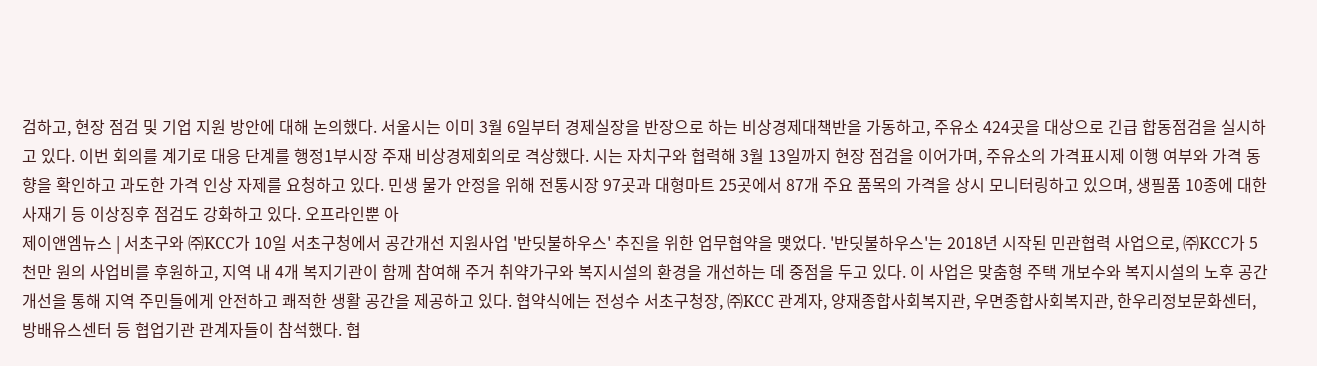검하고, 현장 점검 및 기업 지원 방안에 대해 논의했다. 서울시는 이미 3월 6일부터 경제실장을 반장으로 하는 비상경제대책반을 가동하고, 주유소 424곳을 대상으로 긴급 합동점검을 실시하고 있다. 이번 회의를 계기로 대응 단계를 행정1부시장 주재 비상경제회의로 격상했다. 시는 자치구와 협력해 3월 13일까지 현장 점검을 이어가며, 주유소의 가격표시제 이행 여부와 가격 동향을 확인하고 과도한 가격 인상 자제를 요청하고 있다. 민생 물가 안정을 위해 전통시장 97곳과 대형마트 25곳에서 87개 주요 품목의 가격을 상시 모니터링하고 있으며, 생필품 10종에 대한 사재기 등 이상징후 점검도 강화하고 있다. 오프라인뿐 아
제이앤엠뉴스 | 서초구와 ㈜KCC가 10일 서초구청에서 공간개선 지원사업 '반딧불하우스' 추진을 위한 업무협약을 맺었다. '반딧불하우스'는 2018년 시작된 민관협력 사업으로, ㈜KCC가 5천만 원의 사업비를 후원하고, 지역 내 4개 복지기관이 함께 참여해 주거 취약가구와 복지시설의 환경을 개선하는 데 중점을 두고 있다. 이 사업은 맞춤형 주택 개보수와 복지시설의 노후 공간 개선을 통해 지역 주민들에게 안전하고 쾌적한 생활 공간을 제공하고 있다. 협약식에는 전성수 서초구청장, ㈜KCC 관계자, 양재종합사회복지관, 우면종합사회복지관, 한우리정보문화센터, 방배유스센터 등 협업기관 관계자들이 참석했다. 협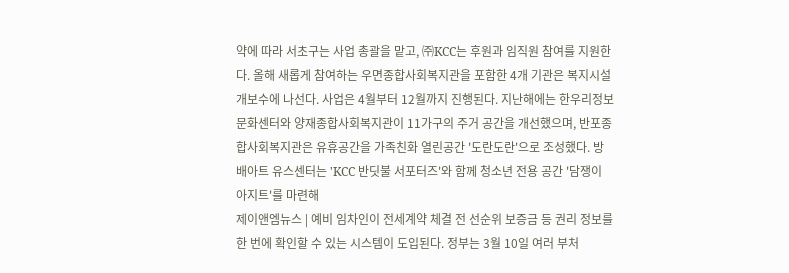약에 따라 서초구는 사업 총괄을 맡고, ㈜KCC는 후원과 임직원 참여를 지원한다. 올해 새롭게 참여하는 우면종합사회복지관을 포함한 4개 기관은 복지시설 개보수에 나선다. 사업은 4월부터 12월까지 진행된다. 지난해에는 한우리정보문화센터와 양재종합사회복지관이 11가구의 주거 공간을 개선했으며, 반포종합사회복지관은 유휴공간을 가족친화 열린공간 '도란도란'으로 조성했다. 방배아트 유스센터는 'KCC 반딧불 서포터즈'와 함께 청소년 전용 공간 '담쟁이 아지트'를 마련해
제이앤엠뉴스 | 예비 임차인이 전세계약 체결 전 선순위 보증금 등 권리 정보를 한 번에 확인할 수 있는 시스템이 도입된다. 정부는 3월 10일 여러 부처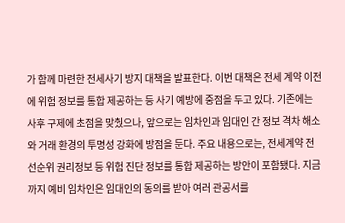가 함께 마련한 전세사기 방지 대책을 발표한다. 이번 대책은 전세 계약 이전에 위험 정보를 통합 제공하는 등 사기 예방에 중점을 두고 있다. 기존에는 사후 구제에 초점을 맞췄으나, 앞으로는 임차인과 임대인 간 정보 격차 해소와 거래 환경의 투명성 강화에 방점을 둔다. 주요 내용으로는, 전세계약 전 선순위 권리정보 등 위험 진단 정보를 통합 제공하는 방안이 포함됐다. 지금까지 예비 임차인은 임대인의 동의를 받아 여러 관공서를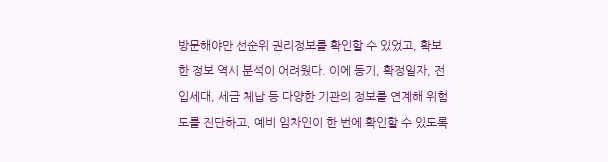방문해야만 선순위 권리정보를 확인할 수 있었고, 확보한 정보 역시 분석이 어려웠다. 이에 등기, 확정일자, 전입세대, 세금 체납 등 다양한 기관의 정보를 연계해 위험도를 진단하고, 예비 임차인이 한 번에 확인할 수 있도록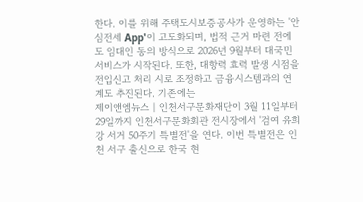한다. 이를 위해 주택도시보증공사가 운영하는 '안심전세 App'이 고도화되며, 법적 근거 마련 전에도 임대인 동의 방식으로 2026년 9월부터 대국민 서비스가 시작된다. 또한, 대항력 효력 발생 시점을 전입신고 처리 시로 조정하고 금융시스템과의 연계도 추진된다. 기존에는
제이앤엠뉴스 | 인천서구문화재단이 3월 11일부터 29일까지 인천서구문화회관 전시장에서 '검여 유희강 서거 50주기 특별전'을 연다. 이번 특별전은 인천 서구 출신으로 한국 현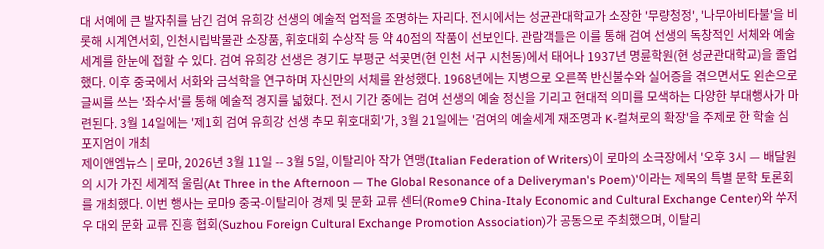대 서예에 큰 발자취를 남긴 검여 유희강 선생의 예술적 업적을 조명하는 자리다. 전시에서는 성균관대학교가 소장한 '무량청정', '나무아비타불'을 비롯해 시계연서회, 인천시립박물관 소장품, 휘호대회 수상작 등 약 40점의 작품이 선보인다. 관람객들은 이를 통해 검여 선생의 독창적인 서체와 예술 세계를 한눈에 접할 수 있다. 검여 유희강 선생은 경기도 부평군 석곶면(현 인천 서구 시천동)에서 태어나 1937년 명륜학원(현 성균관대학교)을 졸업했다. 이후 중국에서 서화와 금석학을 연구하며 자신만의 서체를 완성했다. 1968년에는 지병으로 오른쪽 반신불수와 실어증을 겪으면서도 왼손으로 글씨를 쓰는 '좌수서'를 통해 예술적 경지를 넓혔다. 전시 기간 중에는 검여 선생의 예술 정신을 기리고 현대적 의미를 모색하는 다양한 부대행사가 마련된다. 3월 14일에는 '제1회 검여 유희강 선생 추모 휘호대회'가, 3월 21일에는 '검여의 예술세계 재조명과 K-컬쳐로의 확장'을 주제로 한 학술 심포지엄이 개최
제이앤엠뉴스 | 로마, 2026년 3월 11일 -- 3월 5일, 이탈리아 작가 연맹(Italian Federation of Writers)이 로마의 소극장에서 '오후 3시 — 배달원의 시가 가진 세계적 울림(At Three in the Afternoon — The Global Resonance of a Deliveryman's Poem)'이라는 제목의 특별 문학 토론회를 개최했다. 이번 행사는 로마9 중국-이탈리아 경제 및 문화 교류 센터(Rome9 China-Italy Economic and Cultural Exchange Center)와 쑤저우 대외 문화 교류 진흥 협회(Suzhou Foreign Cultural Exchange Promotion Association)가 공동으로 주최했으며, 이탈리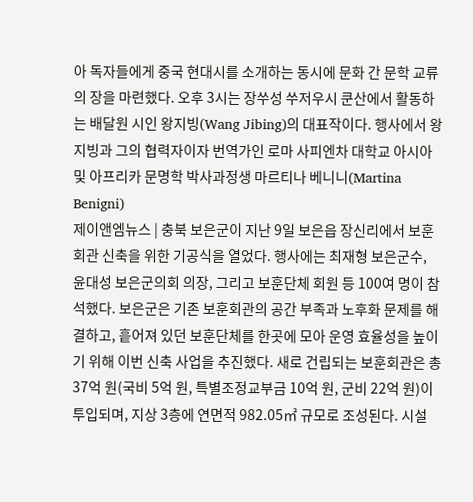아 독자들에게 중국 현대시를 소개하는 동시에 문화 간 문학 교류의 장을 마련했다. 오후 3시는 장쑤성 쑤저우시 쿤산에서 활동하는 배달원 시인 왕지빙(Wang Jibing)의 대표작이다. 행사에서 왕지빙과 그의 협력자이자 번역가인 로마 사피엔차 대학교 아시아 및 아프리카 문명학 박사과정생 마르티나 베니니(Martina Benigni)
제이앤엠뉴스 | 충북 보은군이 지난 9일 보은읍 장신리에서 보훈회관 신축을 위한 기공식을 열었다. 행사에는 최재형 보은군수, 윤대성 보은군의회 의장, 그리고 보훈단체 회원 등 100여 명이 참석했다. 보은군은 기존 보훈회관의 공간 부족과 노후화 문제를 해결하고, 흩어져 있던 보훈단체를 한곳에 모아 운영 효율성을 높이기 위해 이번 신축 사업을 추진했다. 새로 건립되는 보훈회관은 총 37억 원(국비 5억 원, 특별조정교부금 10억 원, 군비 22억 원)이 투입되며, 지상 3층에 연면적 982.05㎡ 규모로 조성된다. 시설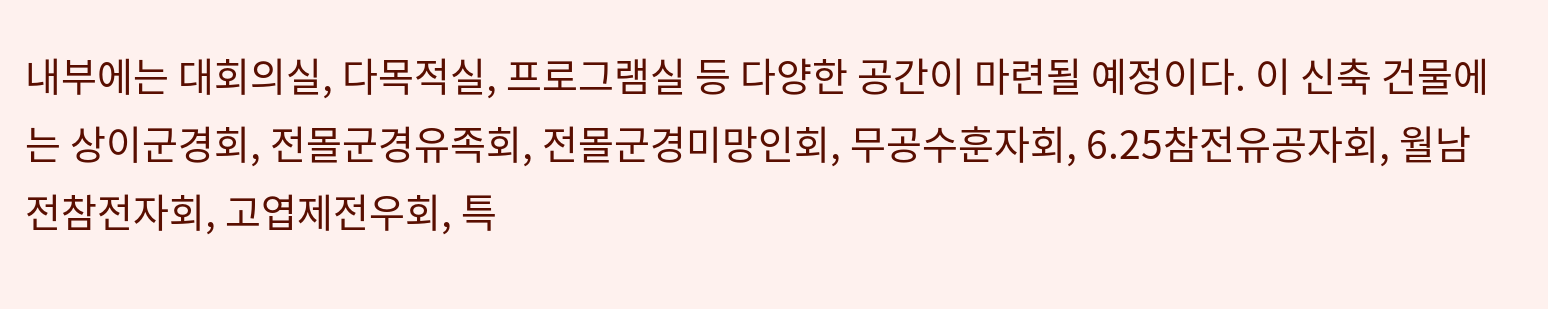내부에는 대회의실, 다목적실, 프로그램실 등 다양한 공간이 마련될 예정이다. 이 신축 건물에는 상이군경회, 전몰군경유족회, 전몰군경미망인회, 무공수훈자회, 6.25참전유공자회, 월남전참전자회, 고엽제전우회, 특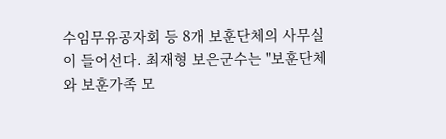수임무유공자회 등 8개 보훈단체의 사무실이 들어선다. 최재형 보은군수는 "보훈단체와 보훈가족 모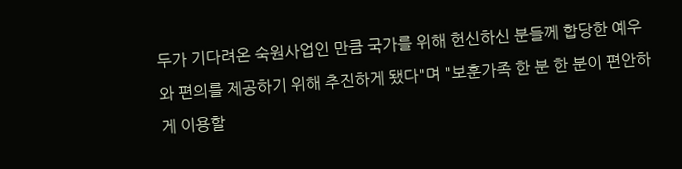두가 기다려온 숙원사업인 만큼 국가를 위해 헌신하신 분들께 합당한 예우와 편의를 제공하기 위해 추진하게 됐다"며 "보훈가족 한 분 한 분이 편안하게 이용할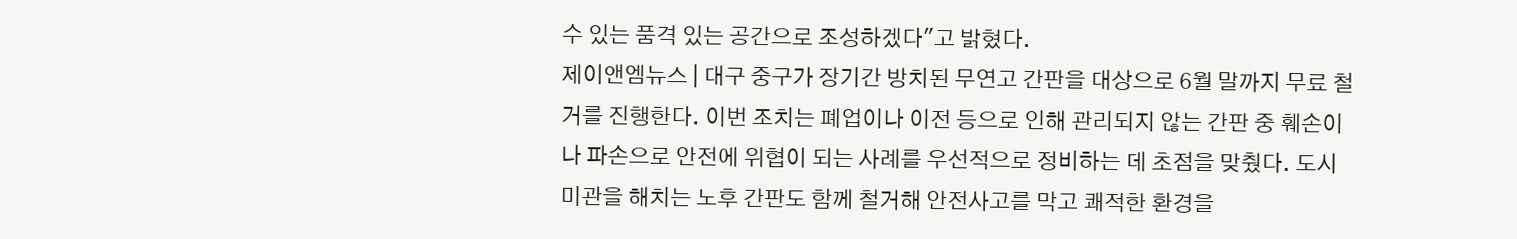수 있는 품격 있는 공간으로 조성하겠다"고 밝혔다.
제이앤엠뉴스 | 대구 중구가 장기간 방치된 무연고 간판을 대상으로 6월 말까지 무료 철거를 진행한다. 이번 조치는 폐업이나 이전 등으로 인해 관리되지 않는 간판 중 훼손이나 파손으로 안전에 위협이 되는 사례를 우선적으로 정비하는 데 초점을 맞췄다. 도시 미관을 해치는 노후 간판도 함께 철거해 안전사고를 막고 쾌적한 환경을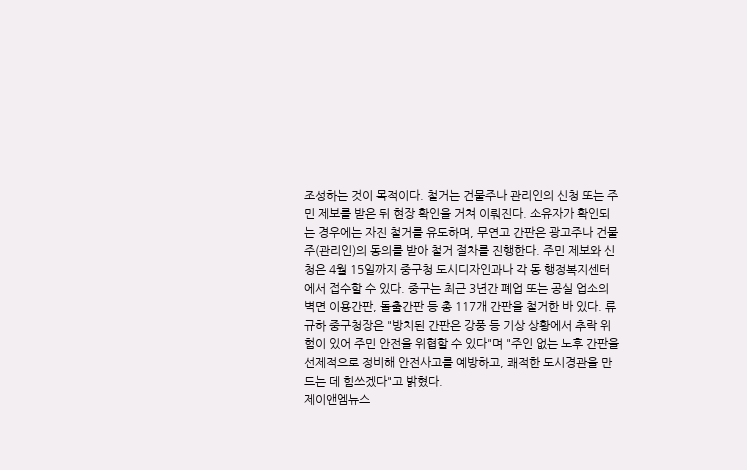조성하는 것이 목적이다. 철거는 건물주나 관리인의 신청 또는 주민 제보를 받은 뒤 현장 확인을 거쳐 이뤄진다. 소유자가 확인되는 경우에는 자진 철거를 유도하며, 무연고 간판은 광고주나 건물주(관리인)의 동의를 받아 철거 절차를 진행한다. 주민 제보와 신청은 4월 15일까지 중구청 도시디자인과나 각 동 행정복지센터에서 접수할 수 있다. 중구는 최근 3년간 폐업 또는 공실 업소의 벽면 이용간판, 돌출간판 등 총 117개 간판을 철거한 바 있다. 류규하 중구청장은 "방치된 간판은 강풍 등 기상 상황에서 추락 위험이 있어 주민 안전을 위협할 수 있다"며 "주인 없는 노후 간판을 선제적으로 정비해 안전사고를 예방하고, 쾌적한 도시경관을 만드는 데 힘쓰겠다"고 밝혔다.
제이앤엠뉴스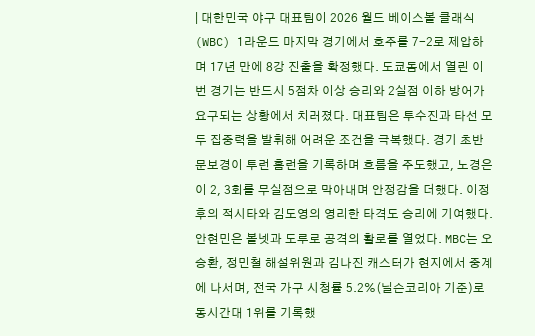| 대한민국 야구 대표팀이 2026 월드 베이스볼 클래식(WBC) 1라운드 마지막 경기에서 호주를 7-2로 제압하며 17년 만에 8강 진출을 확정했다. 도쿄돔에서 열린 이번 경기는 반드시 5점차 이상 승리와 2실점 이하 방어가 요구되는 상황에서 치러졌다. 대표팀은 투수진과 타선 모두 집중력을 발휘해 어려운 조건을 극복했다. 경기 초반 문보경이 투런 홈런을 기록하며 흐름을 주도했고, 노경은이 2, 3회를 무실점으로 막아내며 안정감을 더했다. 이정후의 적시타와 김도영의 영리한 타격도 승리에 기여했다. 안현민은 볼넷과 도루로 공격의 활로를 열었다. MBC는 오승환, 정민철 해설위원과 김나진 캐스터가 현지에서 중계에 나서며, 전국 가구 시청률 5.2%(닐슨코리아 기준)로 동시간대 1위를 기록했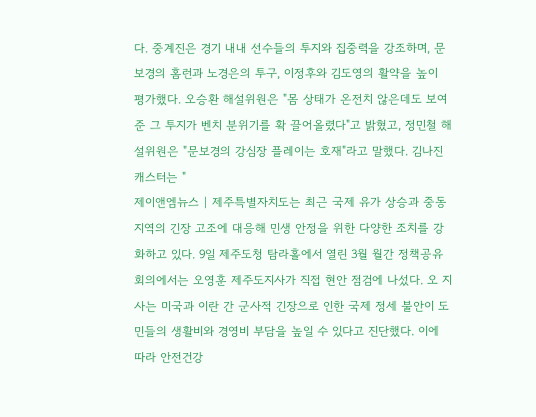다. 중계진은 경기 내내 선수들의 투지와 집중력을 강조하며, 문보경의 홈런과 노경은의 투구, 이정후와 김도영의 활약을 높이 평가했다. 오승환 해설위원은 "몸 상태가 온전치 않은데도 보여준 그 투지가 벤치 분위기를 확 끌어올렸다"고 밝혔고, 정민철 해설위원은 "문보경의 강심장 플레이는 호재"라고 말했다. 김나진 캐스터는 "
제이앤엠뉴스 | 제주특별자치도는 최근 국제 유가 상승과 중동 지역의 긴장 고조에 대응해 민생 안정을 위한 다양한 조치를 강화하고 있다. 9일 제주도청 탐라홀에서 열린 3월 월간 정책공유회의에서는 오영훈 제주도지사가 직접 현안 점검에 나섰다. 오 지사는 미국과 이란 간 군사적 긴장으로 인한 국제 정세 불안이 도민들의 생활비와 경영비 부담을 높일 수 있다고 진단했다. 이에 따라 안전건강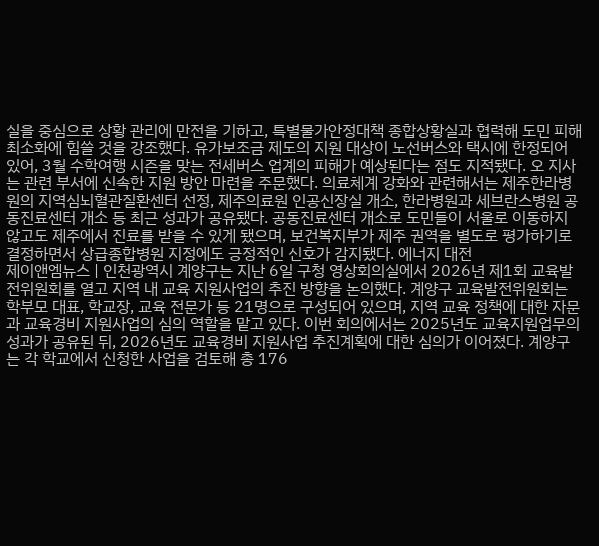실을 중심으로 상황 관리에 만전을 기하고, 특별물가안정대책 종합상황실과 협력해 도민 피해 최소화에 힘쓸 것을 강조했다. 유가보조금 제도의 지원 대상이 노선버스와 택시에 한정되어 있어, 3월 수학여행 시즌을 맞는 전세버스 업계의 피해가 예상된다는 점도 지적됐다. 오 지사는 관련 부서에 신속한 지원 방안 마련을 주문했다. 의료체계 강화와 관련해서는 제주한라병원의 지역심뇌혈관질환센터 선정, 제주의료원 인공신장실 개소, 한라병원과 세브란스병원 공동진료센터 개소 등 최근 성과가 공유됐다. 공동진료센터 개소로 도민들이 서울로 이동하지 않고도 제주에서 진료를 받을 수 있게 됐으며, 보건복지부가 제주 권역을 별도로 평가하기로 결정하면서 상급종합병원 지정에도 긍정적인 신호가 감지됐다. 에너지 대전
제이앤엠뉴스 | 인천광역시 계양구는 지난 6일 구청 영상회의실에서 2026년 제1회 교육발전위원회를 열고 지역 내 교육 지원사업의 추진 방향을 논의했다. 계양구 교육발전위원회는 학부모 대표, 학교장, 교육 전문가 등 21명으로 구성되어 있으며, 지역 교육 정책에 대한 자문과 교육경비 지원사업의 심의 역할을 맡고 있다. 이번 회의에서는 2025년도 교육지원업무의 성과가 공유된 뒤, 2026년도 교육경비 지원사업 추진계획에 대한 심의가 이어졌다. 계양구는 각 학교에서 신청한 사업을 검토해 총 176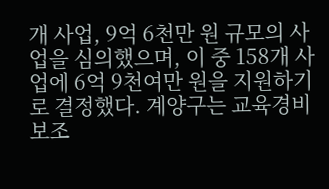개 사업, 9억 6천만 원 규모의 사업을 심의했으며, 이 중 158개 사업에 6억 9천여만 원을 지원하기로 결정했다. 계양구는 교육경비 보조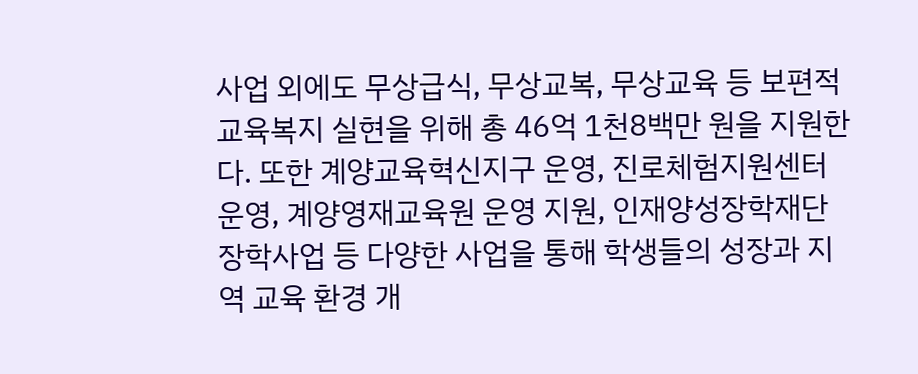사업 외에도 무상급식, 무상교복, 무상교육 등 보편적 교육복지 실현을 위해 총 46억 1천8백만 원을 지원한다. 또한 계양교육혁신지구 운영, 진로체험지원센터 운영, 계양영재교육원 운영 지원, 인재양성장학재단 장학사업 등 다양한 사업을 통해 학생들의 성장과 지역 교육 환경 개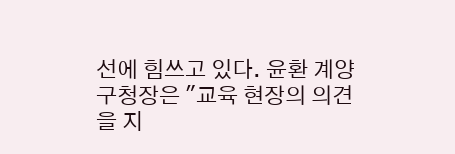선에 힘쓰고 있다. 윤환 계양구청장은 "교육 현장의 의견을 지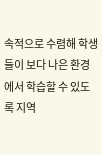속적으로 수렴해 학생들이 보다 나은 환경에서 학습할 수 있도록 지역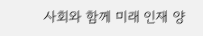사회와 함께 미래 인재 양